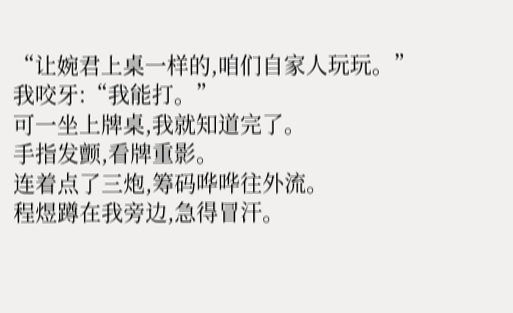“让婉君上桌一样的,咱们自家人玩玩。”
我咬牙:“我能打。”
可一坐上牌桌,我就知道完了。
手指发颤,看牌重影。
连着点了三炮,筹码哗哗往外流。
程煜蹲在我旁边,急得冒汗。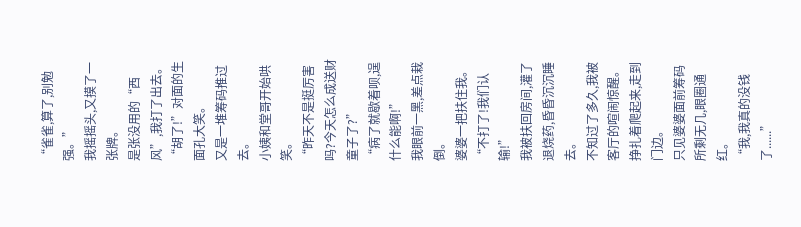“雀雀,算了,别勉强。”
我摇摇头,又摸了一张牌。
是张没用的“西风”,我打了出去。
“胡了!”对面的生面孔大笑。
又是一堆筹码推过去。
小姨和堂哥开始哄笑。
“昨天不是挺厉害吗?今天怎么成送财童子了?”
“病了就歇着呗,逞什么能啊!”
我眼前一黑,差点栽倒。
婆婆一把扶住我。
“不打了!我们认输!”
我被扶回房间,灌了退烧药,昏昏沉沉睡去。
不知过了多久,我被客厅的喧闹惊醒。
挣扎着爬起来,走到门边。
只见婆婆面前筹码所剩无几,眼圈通红。
“我,我真的没钱了......”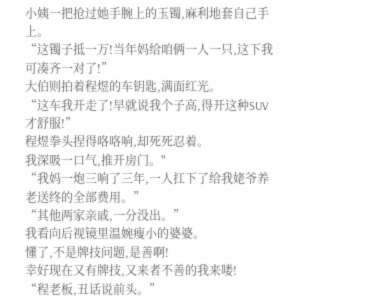小姨一把抢过她手腕上的玉镯,麻利地套自己手上。
“这镯子抵一万!当年妈给咱俩一人一只,这下我可凑齐一对了!”
大伯则拍着程煜的车钥匙,满面红光。
“这车我开走了!早就说我个子高,得开这种SUV才舒服!”
程煜拳头捏得咯咯响,却死死忍着。
我深吸一口气,推开房门。"
“我妈一炮三响了三年,一人扛下了给我姥爷养老送终的全部费用。”
“其他两家亲戚,一分没出。”
我看向后视镜里温婉瘦小的婆婆。
懂了,不是牌技问题,是善啊!
幸好现在又有牌技,又来者不善的我来喽!
“程老板,丑话说前头。”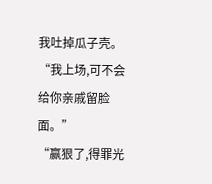我吐掉瓜子壳。
“我上场,可不会给你亲戚留脸面。”
“赢狠了,得罪光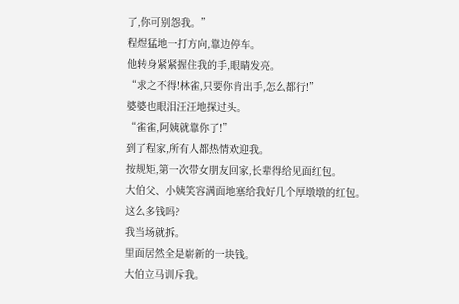了,你可别怨我。”
程煜猛地一打方向,靠边停车。
他转身紧紧握住我的手,眼睛发亮。
“求之不得!林雀,只要你肯出手,怎么都行!”
婆婆也眼泪汪汪地探过头。
“雀雀,阿姨就靠你了!”
到了程家,所有人都热情欢迎我。
按规矩,第一次带女朋友回家,长辈得给见面红包。
大伯父、小姨笑容满面地塞给我好几个厚墩墩的红包。
这么多钱吗?
我当场就拆。
里面居然全是崭新的一块钱。
大伯立马训斥我。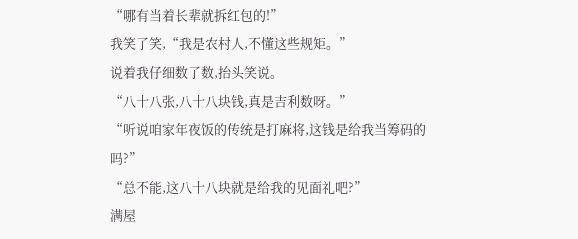“哪有当着长辈就拆红包的!”
我笑了笑,“我是农村人,不懂这些规矩。”
说着我仔细数了数,抬头笑说。
“八十八张,八十八块钱,真是吉利数呀。”
“听说咱家年夜饭的传统是打麻将,这钱是给我当筹码的吗?”
“总不能,这八十八块就是给我的见面礼吧?”
满屋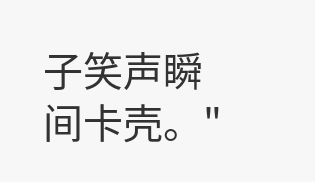子笑声瞬间卡壳。"